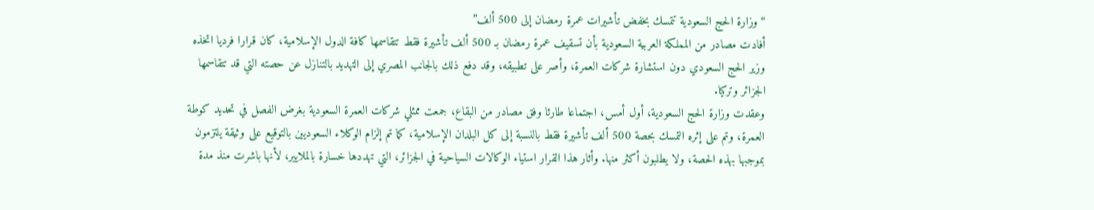“وزارة الحج السعودية تتمسك بخفض تأشيرات عمرة رمضان إلى 500 ألف”
أفادت مصادر من المملكة العربية السعودية بأن تسقيف عمرة رمضان بـ 500 ألف تأشيرة فقط تتقاسمها كافة الدول الإسلامية، كان قرارا فرديا اتخذه وزير الحج السعودي دون استشارة شركات العمرة، وأصر على تطبيقه، وقد دفع ذلك بالجانب المصري إلى التهديد بالتنازل عن حصته التي قد تتقاسمها الجزائر وتركيا.
وعقدت وزارة الحج السعودية، أول أمس، اجتماعا طارئا وفق مصادر من البقاع، جمعت ممثلي شركات العمرة السعودية بغرض الفصل في تحديد كوطة العمرة، وتم على إثره التمسك بحصة 500 ألف تأشيرة فقط بالنسبة إلى كل البلدان الإسلامية، كما تم إلزام الوكلاء السعوديين بالتوقيع على وثيقة يلتزمون بموجبها بهذه الحصة، ولا يطلبون أكثر منها. وأثار هذا القرار استياء الوكالات السياحية في الجزائر، التي تهددها خسارة بالملايير، لأنها باشرت منذ مدة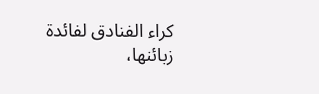كراء الفنادق لفائدة زبائنها،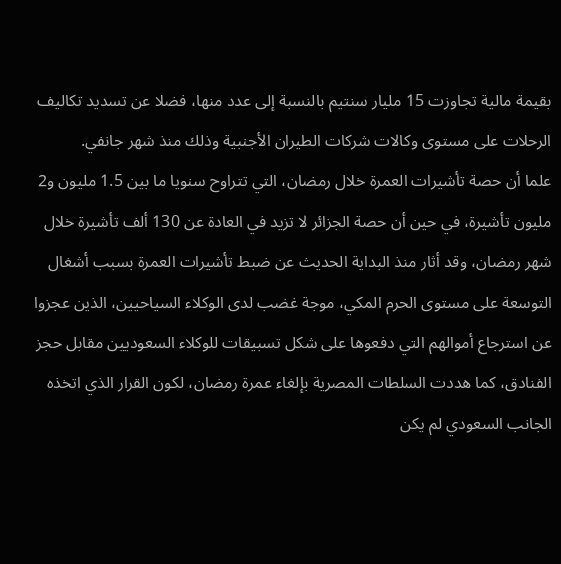بقيمة مالية تجاوزت 15 مليار سنتيم بالنسبة إلى عدد منها، فضلا عن تسديد تكاليف الرحلات على مستوى وكالات شركات الطيران الأجنبية وذلك منذ شهر جانفي.
علما أن حصة تأشيرات العمرة خلال رمضان، التي تتراوح سنويا ما بين 1.5 مليون و2 مليون تأشيرة، في حين أن حصة الجزائر لا تزيد في العادة عن 130 ألف تأشيرة خلال شهر رمضان، وقد أثار منذ البداية الحديث عن ضبط تأشيرات العمرة بسبب أشغال التوسعة على مستوى الحرم المكي، موجة غضب لدى الوكلاء السياحيين، الذين عجزوا عن استرجاع أموالهم التي دفعوها على شكل تسبيقات للوكلاء السعوديين مقابل حجز الفنادق، كما هددت السلطات المصرية بإلغاء عمرة رمضان، لكون القرار الذي اتخذه الجانب السعودي لم يكن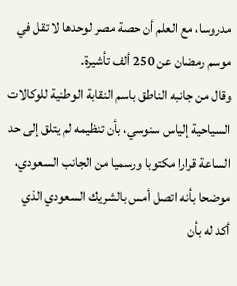مدروسا، مع العلم أن حصة مصر لوحدها لا تقل في موسم رمضان عن 250 ألف تأشيرة.
وقال من جانبه الناطق باسم النقابة الوطنية للوكالات السياحية إلياس سنوسي، بأن تنظيمه لم يتلق إلى حد الساعة قرارا مكتوبا ورسميا من الجانب السعودي، موضحا بأنه اتصل أمس بالشريك السعودي الذي أكد له بأن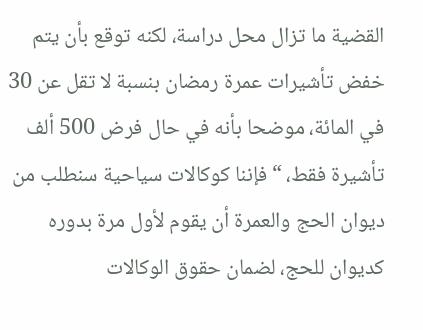القضية ما تزال محل دراسة، لكنه توقع بأن يتم خفض تأشيرات عمرة رمضان بنسبة لا تقل عن 30 في المائة، موضحا بأنه في حال فرض 500 ألف تأشيرة فقط، “فإننا كوكالات سياحية سنطلب من ديوان الحج والعمرة أن يقوم لأول مرة بدوره كديوان للحج، لضمان حقوق الوكالات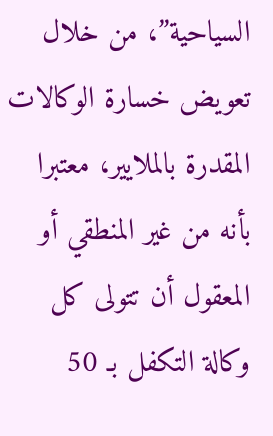السياحية”، من خلال تعويض خسارة الوكالات المقدرة بالملايير، معتبرا بأنه من غير المنطقي أو المعقول أن تتولى كل وكالة التكفل بـ 50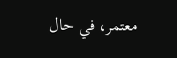معتمر، في حال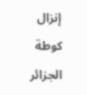إنزال كوطة الجزائر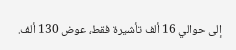إلى حوالي 16 ألف تأشيرة فقط، عوض 130 ألف.